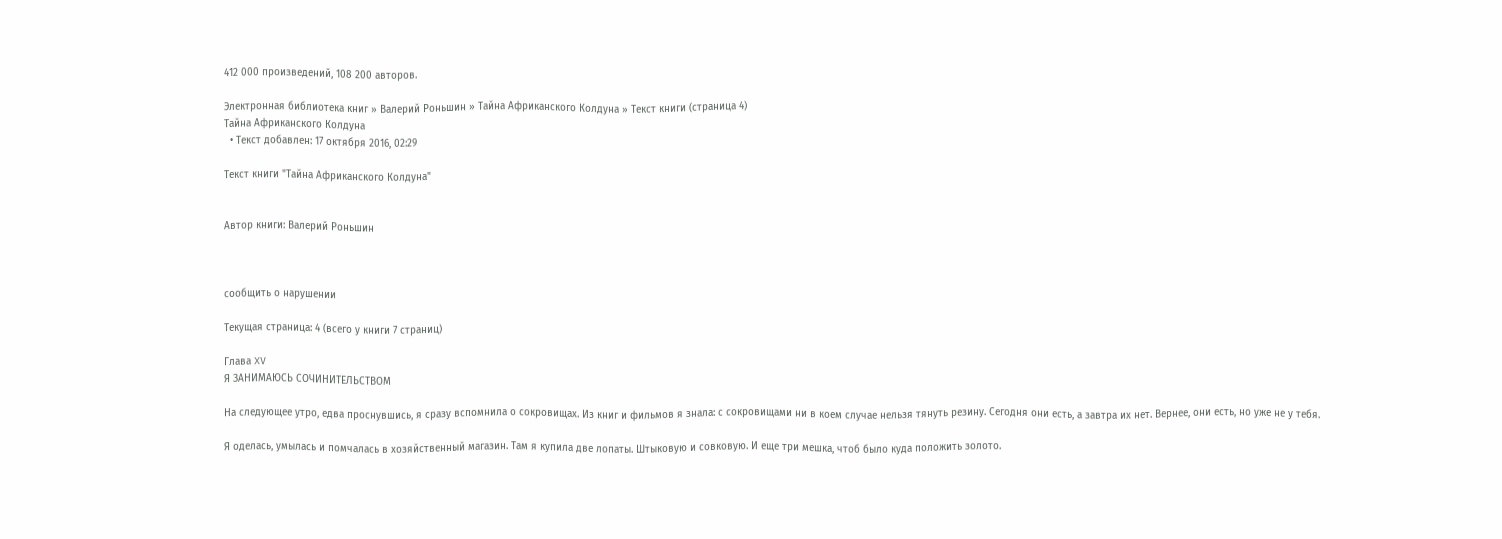412 000 произведений, 108 200 авторов.

Электронная библиотека книг » Валерий Роньшин » Тайна Африканского Колдуна » Текст книги (страница 4)
Тайна Африканского Колдуна
  • Текст добавлен: 17 октября 2016, 02:29

Текст книги "Тайна Африканского Колдуна"


Автор книги: Валерий Роньшин



сообщить о нарушении

Текущая страница: 4 (всего у книги 7 страниц)

Глава XV
Я ЗАНИМАЮСЬ СОЧИНИТЕЛЬСТВОМ

На следующее утро, едва проснувшись, я сразу вспомнила о сокровищах. Из книг и фильмов я знала: с сокровищами ни в коем случае нельзя тянуть резину. Сегодня они есть, а завтра их нет. Вернее, они есть, но уже не у тебя.

Я оделась, умылась и помчалась в хозяйственный магазин. Там я купила две лопаты. Штыковую и совковую. И еще три мешка, чтоб было куда положить золото.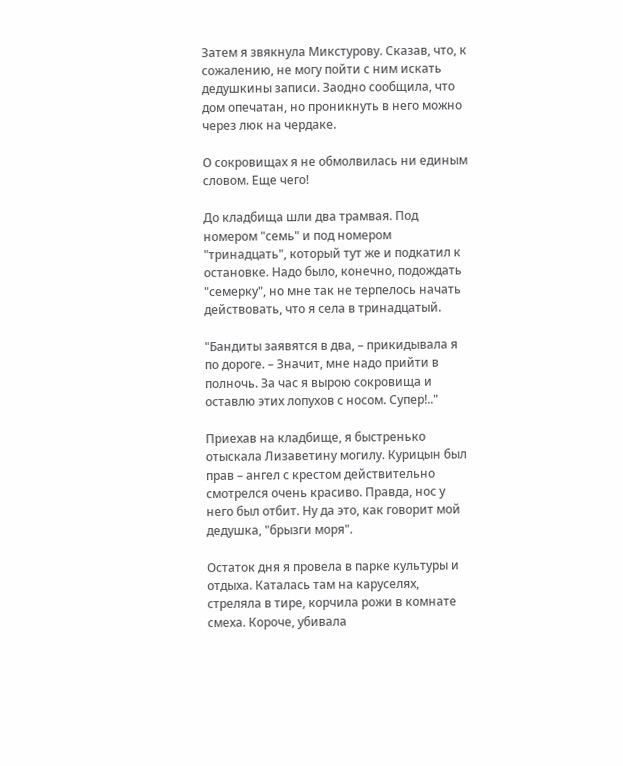Затем я звякнула Микстурову. Сказав, что, к сожалению, не могу пойти с ним искать дедушкины записи. Заодно сообщила, что дом опечатан, но проникнуть в него можно через люк на чердаке.

О сокровищах я не обмолвилась ни единым словом. Еще чего!

До кладбища шли два трамвая. Под номером "семь" и под номером "тринадцать", который тут же и подкатил к остановке. Надо было, конечно, подождать "семерку", но мне так не терпелось начать действовать, что я села в тринадцатый.

"Бандиты заявятся в два, – прикидывала я по дороге. – Значит, мне надо прийти в полночь. За час я вырою сокровища и оставлю этих лопухов с носом. Супер!.."

Приехав на кладбище, я быстренько отыскала Лизаветину могилу. Курицын был прав – ангел с крестом действительно смотрелся очень красиво. Правда, нос у него был отбит. Ну да это, как говорит мой дедушка, "брызги моря".

Остаток дня я провела в парке культуры и отдыха. Каталась там на каруселях, стреляла в тире, корчила рожи в комнате смеха. Короче, убивала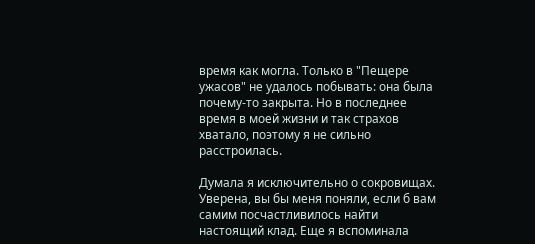время как могла. Только в "Пещере ужасов" не удалось побывать: она была почему-то закрыта. Но в последнее время в моей жизни и так страхов хватало, поэтому я не сильно расстроилась.

Думала я исключительно о сокровищах. Уверена, вы бы меня поняли, если б вам самим посчастливилось найти настоящий клад. Еще я вспоминала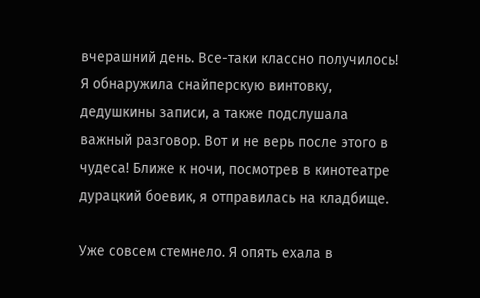вчерашний день. Все-таки классно получилось! Я обнаружила снайперскую винтовку, дедушкины записи, а также подслушала важный разговор. Вот и не верь после этого в чудеса! Ближе к ночи, посмотрев в кинотеатре дурацкий боевик, я отправилась на кладбище.

Уже совсем стемнело. Я опять ехала в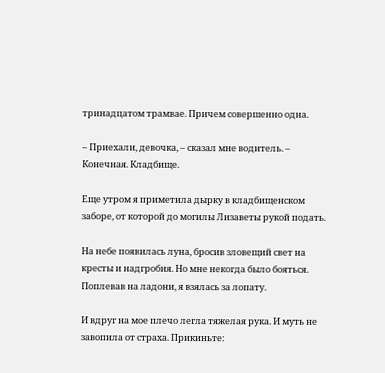тринадцатом трамвае. Причем совершенно одна.

– Приехали, девочка, – сказал мне водитель. – Конечная. Кладбище.

Еще утром я приметила дырку в кладбищенском заборе, от которой до могилы Лизаветы рукой подать.

На небе появилась луна, бросив зловещий свет на кресты и надгробия. Но мне некогда было бояться. Поплевав на ладони, я взялась за лопату.

И вдруг на мое плечо легла тяжелая рука. И муть не завопила от страха. Прикиньте: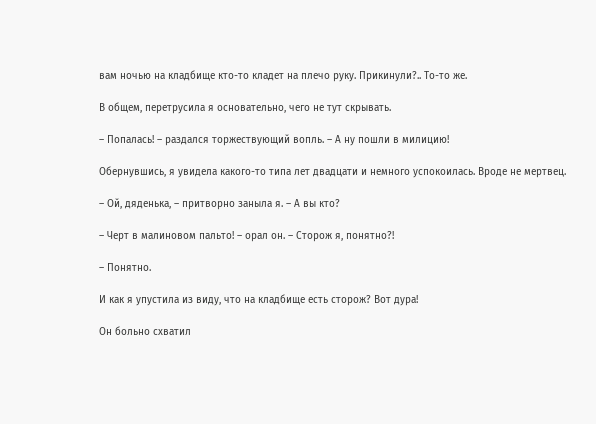вам ночью на кладбище кто-то кладет на плечо руку. Прикинули?.. То-то же.

В общем, перетрусила я основательно, чего не тут скрывать.

– Попалась! – раздался торжествующий вопль. – А ну пошли в милицию!

Обернувшись, я увидела какого-то типа лет двадцати и немного успокоилась. Вроде не мертвец.

– Ой, дяденька, – притворно заныла я. – А вы кто?

– Черт в малиновом пальто! – орал он. – Сторож я, понятно?!

– Понятно.

И как я упустила из виду, что на кладбище есть сторож? Вот дура!

Он больно схватил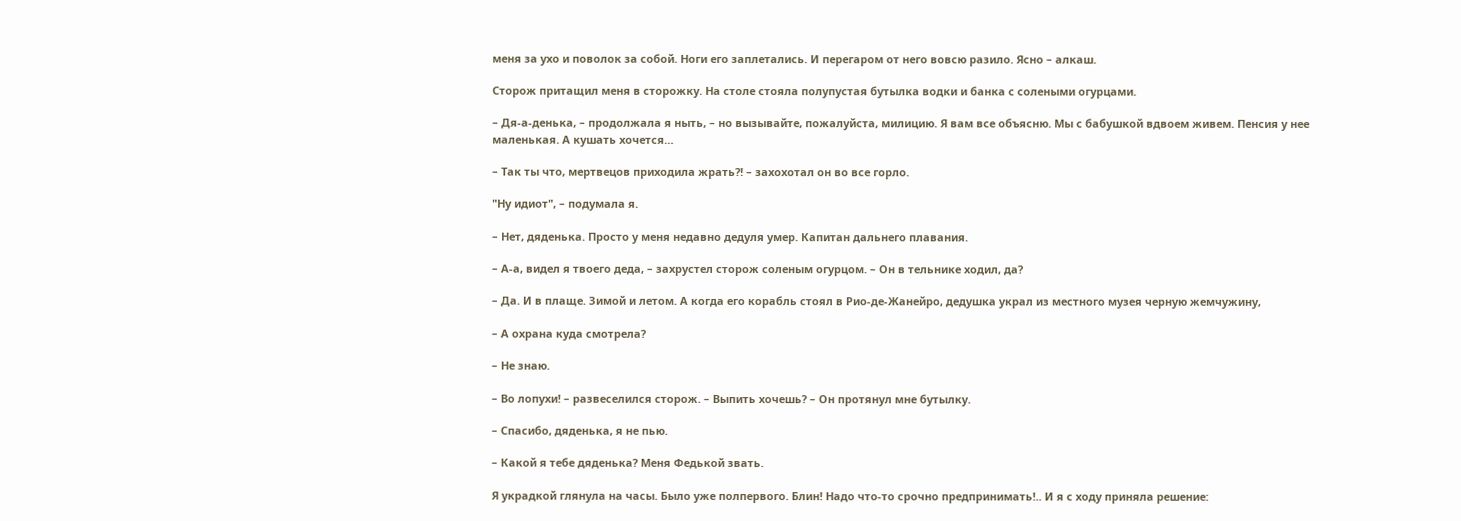меня за ухо и поволок за собой. Ноги его заплетались. И перегаром от него вовсю разило. Ясно – алкаш.

Сторож притащил меня в сторожку. На столе стояла полупустая бутылка водки и банка с солеными огурцами.

– Дя-а-денька, – продолжала я ныть, – но вызывайте, пожалуйста, милицию. Я вам все объясню. Мы с бабушкой вдвоем живем. Пенсия у нее маленькая. А кушать хочется…

– Так ты что, мертвецов приходила жрать?! – захохотал он во все горло.

"Ну идиот", – подумала я.

– Нет, дяденька. Просто у меня недавно дедуля умер. Капитан дальнего плавания.

– А-а, видел я твоего деда, – захрустел сторож соленым огурцом. – Он в тельнике ходил, да?

– Да. И в плаще. Зимой и летом. А когда его корабль стоял в Рио-де-Жанейро, дедушка украл из местного музея черную жемчужину,

– А охрана куда смотрела?

– Не знаю.

– Во лопухи! – развеселился сторож. – Выпить хочешь? – Он протянул мне бутылку.

– Спасибо, дяденька, я не пью.

– Какой я тебе дяденька? Меня Федькой звать.

Я украдкой глянула на часы. Было уже полпервого. Блин! Надо что-то срочно предпринимать!.. И я с ходу приняла решение: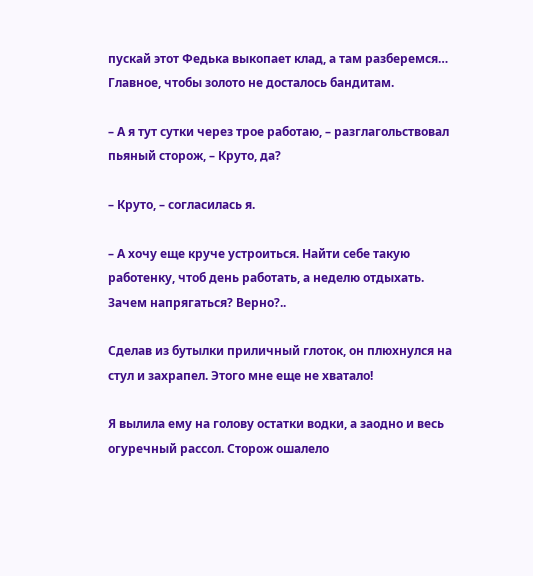пускай этот Федька выкопает клад, а там разберемся… Главное, чтобы золото не досталось бандитам.

– А я тут сутки через трое работаю, – разглагольствовал пьяный сторож, – Круто, да?

– Круто, – согласилась я.

– А хочу еще круче устроиться. Найти себе такую работенку, чтоб день работать, а неделю отдыхать. Зачем напрягаться? Верно?..

Сделав из бутылки приличный глоток, он плюхнулся на стул и захрапел. Этого мне еще не хватало!

Я вылила ему на голову остатки водки, а заодно и весь огуречный рассол. Сторож ошалело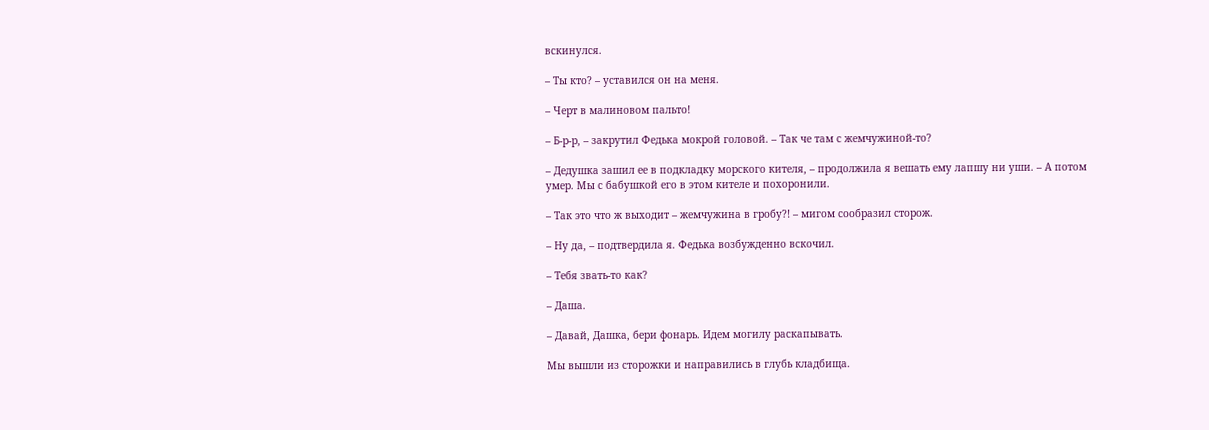вскинулся.

– Ты кто? – уставился он на меня.

– Черт в малиновом пальто!

– Б-р-р, – закрутил Федька мокрой головой. – Так че там с жемчужиной-то?

– Дедушка зашил ее в подкладку морского кителя, – продолжила я вешать ему лапшу ни уши. – А потом умер. Мы с бабушкой его в этом кителе и похоронили.

– Так это что ж выходит – жемчужина в гробу?! – мигом сообразил сторож.

– Ну да, – подтвердила я. Федька возбужденно вскочил.

– Тебя звать-то как?

– Даша.

– Давай, Дашка, бери фонарь. Идем могилу раскапывать.

Мы вышли из сторожки и направились в глубь кладбища.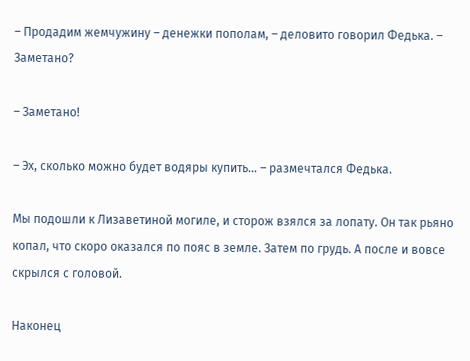– Продадим жемчужину – денежки пополам, – деловито говорил Федька. – Заметано?

– Заметано!

– Эх, сколько можно будет водяры купить… – размечтался Федька.

Мы подошли к Лизаветиной могиле, и сторож взялся за лопату. Он так рьяно копал, что скоро оказался по пояс в земле. Затем по грудь. А после и вовсе скрылся с головой.

Наконец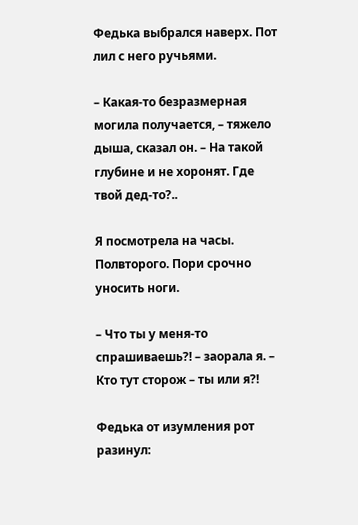Федька выбрался наверх. Пот лил с него ручьями.

– Какая-то безразмерная могила получается, – тяжело дыша, сказал он. – На такой глубине и не хоронят. Где твой дед-то?..

Я посмотрела на часы. Полвторого. Пори срочно уносить ноги.

– Что ты у меня-то спрашиваешь?! – заорала я. – Кто тут сторож – ты или я?!

Федька от изумления рот разинул: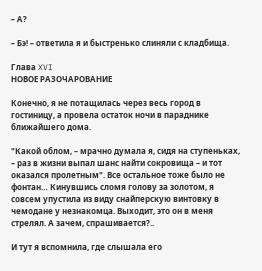– А?

– Бэ! – ответила я и быстренько слиняли с кладбища.

Глава XVI
НОВОЕ РАЗОЧАРОВАНИЕ

Конечно, я не потащилась через весь город в гостиницу, а провела остаток ночи в параднике ближайшего дома.

"Какой облом, – мрачно думала я, сидя на ступеньках, – раз в жизни выпал шанс найти сокровища – и тот оказался пролетным". Все остальное тоже было не фонтан… Кинувшись сломя голову за золотом, я совсем упустила из виду снайперскую винтовку в чемодане у незнакомца. Выходит, это он в меня стрелял. А зачем, спрашивается?..

И тут я вспомнила, где слышала его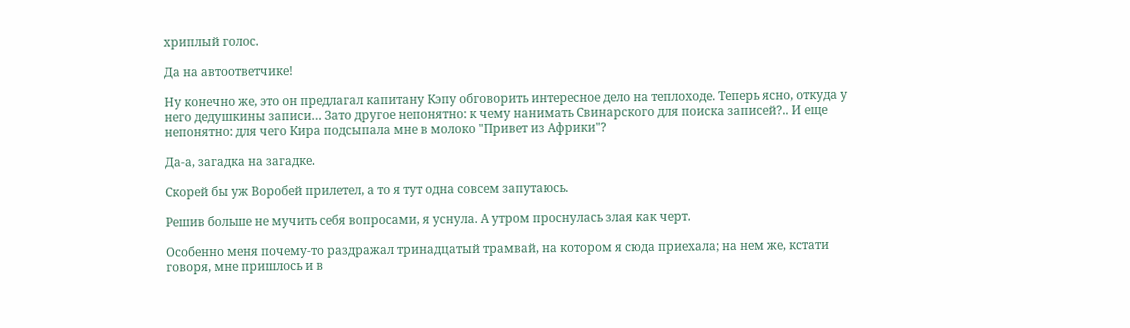хриплый голос.

Да на автоответчике!

Ну конечно же, это он предлагал капитану Кэпу обговорить интересное дело на теплоходе. Теперь ясно, откуда у него дедушкины записи… Зато другое непонятно: к чему нанимать Свинарского для поиска записей?.. И еще непонятно: для чего Кира подсыпала мне в молоко "Привет из Африки"?

Да-а, загадка на загадке.

Скорей бы уж Воробей прилетел, а то я тут одна совсем запутаюсь.

Решив больше не мучить себя вопросами, я уснула. А утром проснулась злая как черт.

Особенно меня почему-то раздражал тринадцатый трамвай, на котором я сюда приехала; на нем же, кстати говоря, мне пришлось и в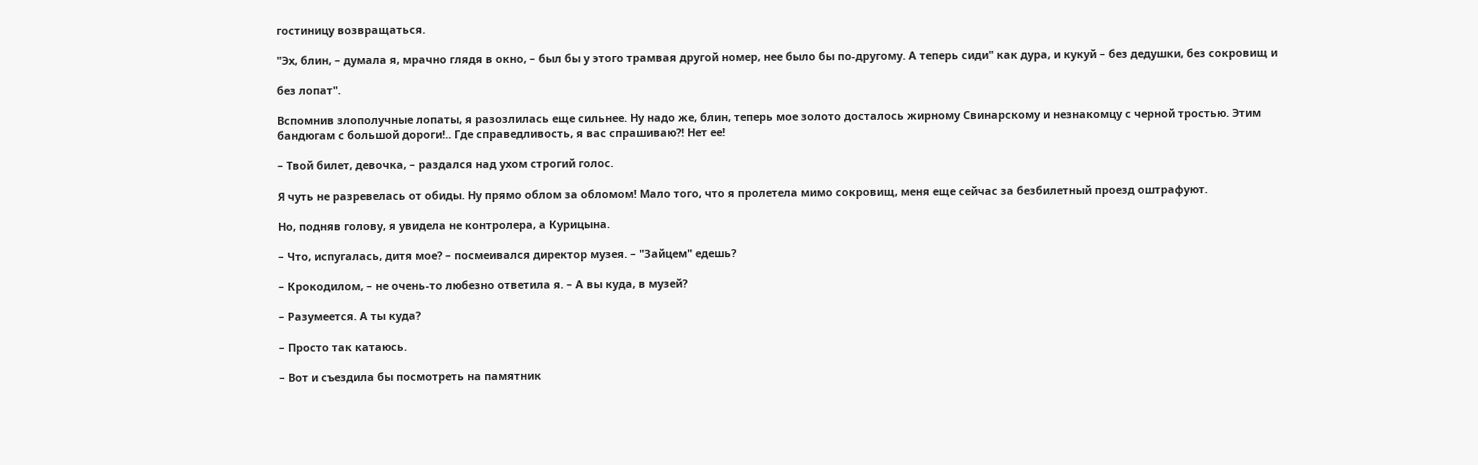гостиницу возвращаться.

"Эх, блин, – думала я, мрачно глядя в окно, – был бы у этого трамвая другой номер, нее было бы по-другому. А теперь сиди" как дура, и кукуй – без дедушки, без сокровищ и

без лопат".

Вспомнив злополучные лопаты, я разозлилась еще сильнее. Ну надо же, блин, теперь мое золото досталось жирному Свинарскому и незнакомцу с черной тростью. Этим бандюгам с большой дороги!.. Где справедливость, я вас спрашиваю?! Нет ее!

– Твой билет, девочка, – раздался над ухом строгий голос.

Я чуть не разревелась от обиды. Ну прямо облом за обломом! Мало того, что я пролетела мимо сокровищ, меня еще сейчас за безбилетный проезд оштрафуют.

Но, подняв голову, я увидела не контролера, а Курицына.

– Что, испугалась, дитя мое? – посмеивался директор музея. – "Зайцем" едешь?

– Крокодилом, – не очень-то любезно ответила я. – А вы куда, в музей?

– Разумеется. А ты куда?

– Просто так катаюсь.

– Вот и съездила бы посмотреть на памятник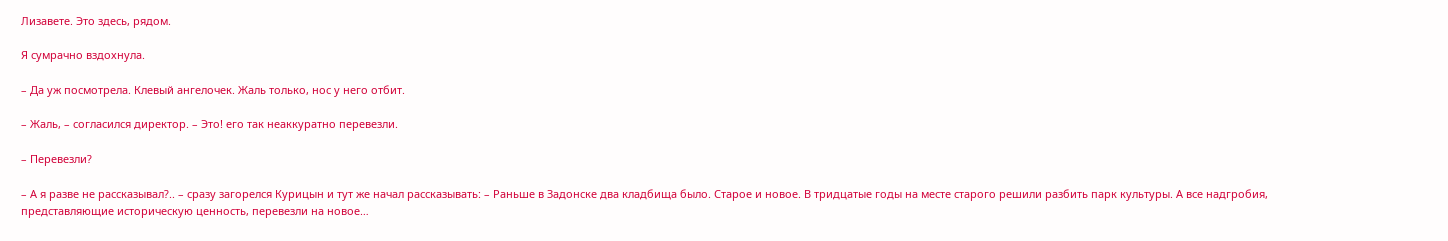Лизавете. Это здесь, рядом.

Я сумрачно вздохнула.

– Да уж посмотрела. Клевый ангелочек. Жаль только, нос у него отбит.

– Жаль, – согласился директор. – Это! его так неаккуратно перевезли.

– Перевезли?

– А я разве не рассказывал?.. – сразу загорелся Курицын и тут же начал рассказывать: – Раньше в Задонске два кладбища было. Старое и новое. В тридцатые годы на месте старого решили разбить парк культуры. А все надгробия, представляющие историческую ценность, перевезли на новое…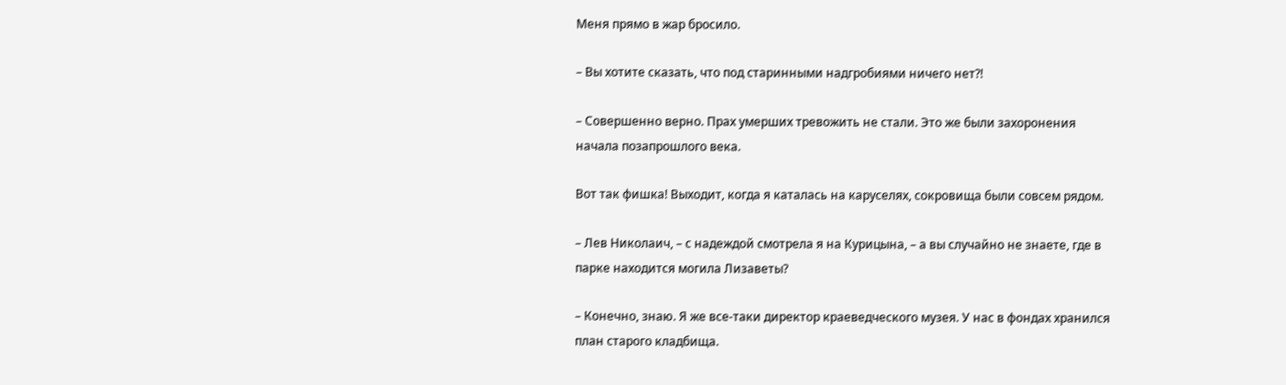Меня прямо в жар бросило.

– Вы хотите сказать, что под старинными надгробиями ничего нет?!

– Совершенно верно. Прах умерших тревожить не стали. Это же были захоронения начала позапрошлого века.

Вот так фишка! Выходит, когда я каталась на каруселях, сокровища были совсем рядом.

– Лев Николаич, – с надеждой смотрела я на Курицына, – а вы случайно не знаете, где в парке находится могила Лизаветы?

– Конечно, знаю. Я же все-таки директор краеведческого музея. У нас в фондах хранился план старого кладбища.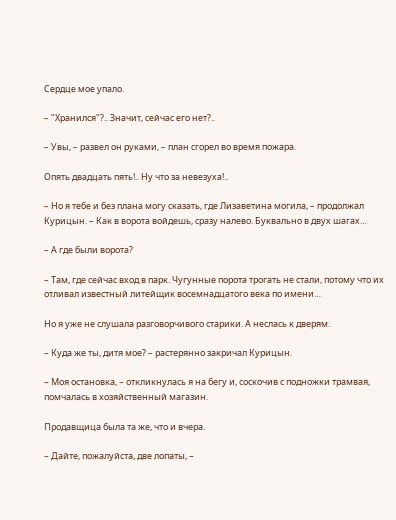Сердце мое упало.

– "Хранился"?.. Значит, сейчас его нет?..

– Увы, – развел он руками, – план сгорел во время пожара.

Опять двадцать пять!.. Ну что за невезуха!..

– Но я тебе и без плана могу сказать, где Лизаветина могила, – продолжал Курицын. – Как в ворота войдешь, сразу налево. Буквально в двух шагах…

– А где были ворота?

– Там, где сейчас вход в парк. Чугунные порота трогать не стали, потому что их отливал известный литейщик восемнадцатого века по имени…

Но я уже не слушала разговорчивого старики. А неслась к дверям.

– Куда же ты, дитя мое? – растерянно закричал Курицын.

– Моя остановка, – откликнулась я на бегу и, соскочив с подножки трамвая, помчалась в хозяйственный магазин.

Продавщица была та же, что и вчера.

– Дайте, пожалуйста, две лопаты, –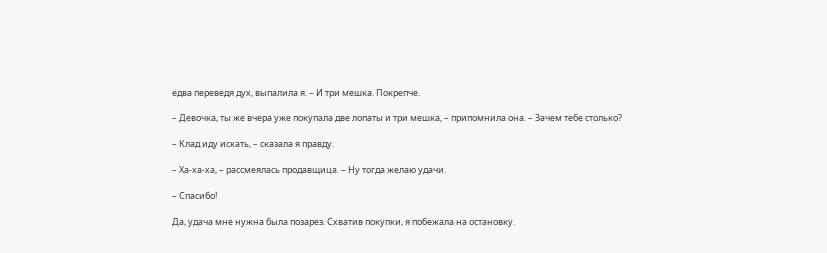едва переведя дух, выпалила я. – И три мешка. Покрепче.

– Девочка, ты же вчера уже покупала две лопаты и три мешка, – припомнила она. – Зачем тебе столько?

– Клад иду искать, – сказала я правду.

– Ха-ха-ха, – рассмеялась продавщица. – Ну тогда желаю удачи.

– Спасибо!

Да, удача мне нужна была позарез. Схватив покупки, я побежала на остановку.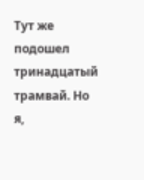Тут же подошел тринадцатый трамвай. Но я,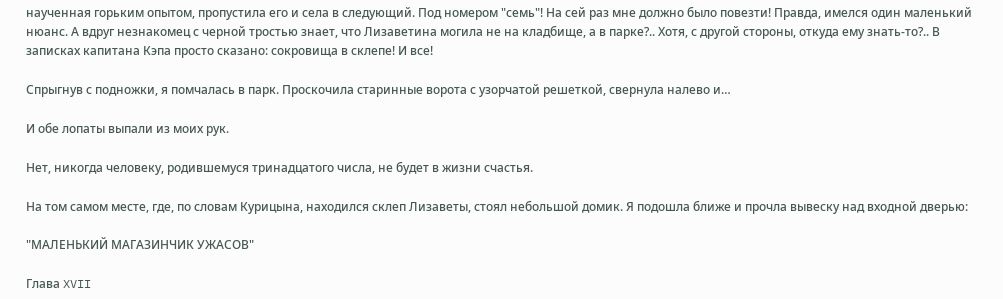наученная горьким опытом, пропустила его и села в следующий. Под номером "семь"! На сей раз мне должно было повезти! Правда, имелся один маленький нюанс. А вдруг незнакомец с черной тростью знает, что Лизаветина могила не на кладбище, а в парке?.. Хотя, с другой стороны, откуда ему знать-то?.. В записках капитана Кэпа просто сказано: сокровища в склепе! И все!

Спрыгнув с подножки, я помчалась в парк. Проскочила старинные ворота с узорчатой решеткой, свернула налево и…

И обе лопаты выпали из моих рук.

Нет, никогда человеку, родившемуся тринадцатого числа, не будет в жизни счастья.

На том самом месте, где, по словам Курицына, находился склеп Лизаветы, стоял небольшой домик. Я подошла ближе и прочла вывеску над входной дверью:

"МАЛЕНЬКИЙ МАГАЗИНЧИК УЖАСОВ"

Глава XVII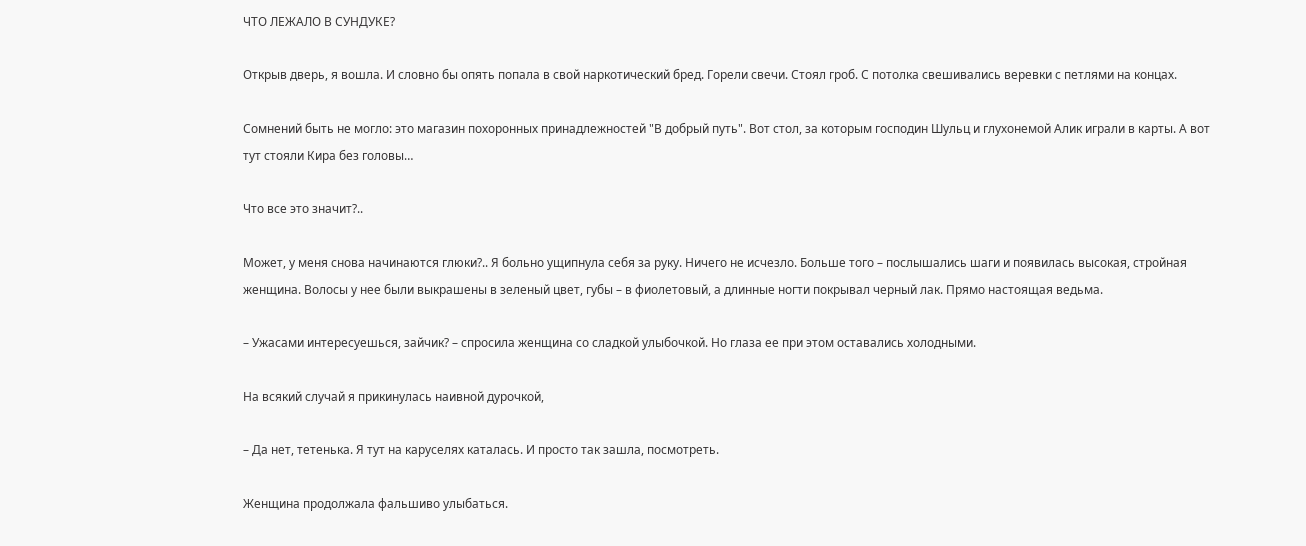ЧТО ЛЕЖАЛО В СУНДУКЕ?

Открыв дверь, я вошла. И словно бы опять попала в свой наркотический бред. Горели свечи. Стоял гроб. С потолка свешивались веревки с петлями на концах.

Сомнений быть не могло: это магазин похоронных принадлежностей "В добрый путь". Вот стол, за которым господин Шульц и глухонемой Алик играли в карты. А вот тут стояли Кира без головы…

Что все это значит?..

Может, у меня снова начинаются глюки?.. Я больно ущипнула себя за руку. Ничего не исчезло. Больше того – послышались шаги и появилась высокая, стройная женщина. Волосы у нее были выкрашены в зеленый цвет, губы – в фиолетовый, а длинные ногти покрывал черный лак. Прямо настоящая ведьма.

– Ужасами интересуешься, зайчик? – спросила женщина со сладкой улыбочкой. Но глаза ее при этом оставались холодными.

На всякий случай я прикинулась наивной дурочкой,

– Да нет, тетенька. Я тут на каруселях каталась. И просто так зашла, посмотреть.

Женщина продолжала фальшиво улыбаться.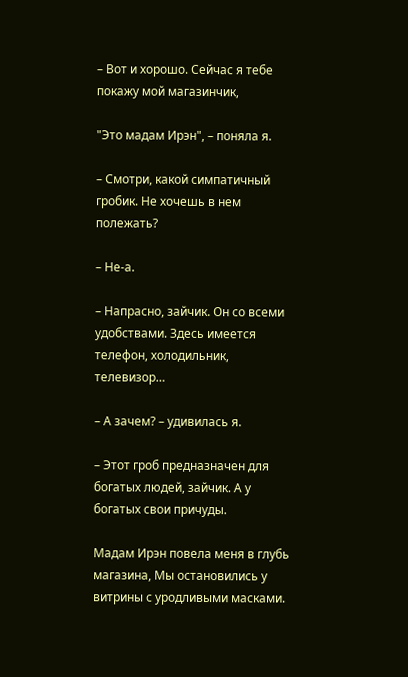– Вот и хорошо. Сейчас я тебе покажу мой магазинчик,

"Это мадам Ирэн", – поняла я.

– Смотри, какой симпатичный гробик. Не хочешь в нем полежать?

– Не-а.

– Напрасно, зайчик. Он со всеми удобствами. Здесь имеется телефон, холодильник, телевизор…

– А зачем? – удивилась я.

– Этот гроб предназначен для богатых людей, зайчик. А у богатых свои причуды.

Мадам Ирэн повела меня в глубь магазина, Мы остановились у витрины с уродливыми масками.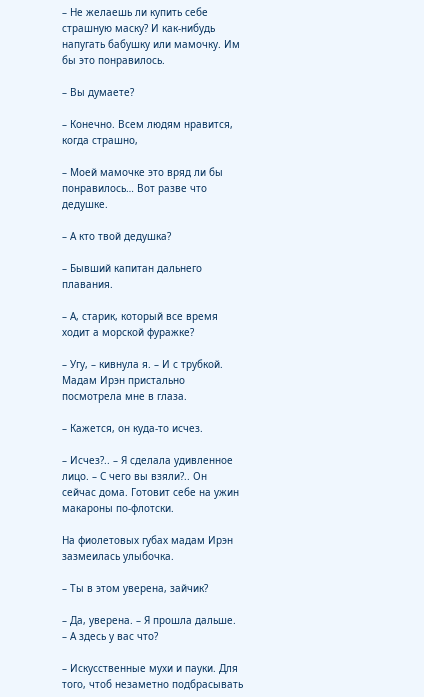– Не желаешь ли купить себе страшную маску? И как-нибудь напугать бабушку или мамочку. Им бы это понравилось.

– Вы думаете?

– Конечно. Всем людям нравится, когда страшно,

– Моей мамочке это вряд ли бы понравилось… Вот разве что дедушке.

– А кто твой дедушка?

– Бывший капитан дальнего плавания.

– А, старик, который все время ходит а морской фуражке?

– Угу, – кивнула я. – И с трубкой. Мадам Ирэн пристально посмотрела мне в глаза.

– Кажется, он куда-то исчез.

– Исчез?.. – Я сделала удивленное лицо. – С чего вы взяли?.. Он сейчас дома. Готовит себе на ужин макароны по-флотски.

На фиолетовых губах мадам Ирэн зазмеилась улыбочка.

– Ты в этом уверена, зайчик?

– Да, уверена. – Я прошла дальше. – А здесь у вас что?

– Искусственные мухи и пауки. Для того, чтоб незаметно подбрасывать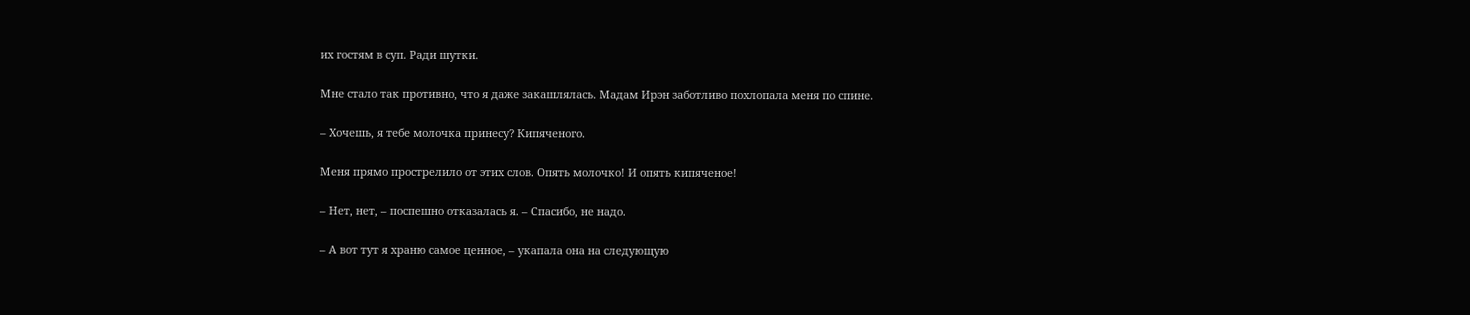их гостям в суп. Ради шутки.

Мне стало так противно, что я даже закашлялась. Мадам Ирэн заботливо похлопала меня по спине.

– Хочешь, я тебе молочка принесу? Кипяченого.

Меня прямо прострелило от этих слов. Опять молочко! И опять кипяченое!

– Нет, нет, – поспешно отказалась я. – Спасибо, не надо.

– А вот тут я храню самое ценное, – укапала она на следующую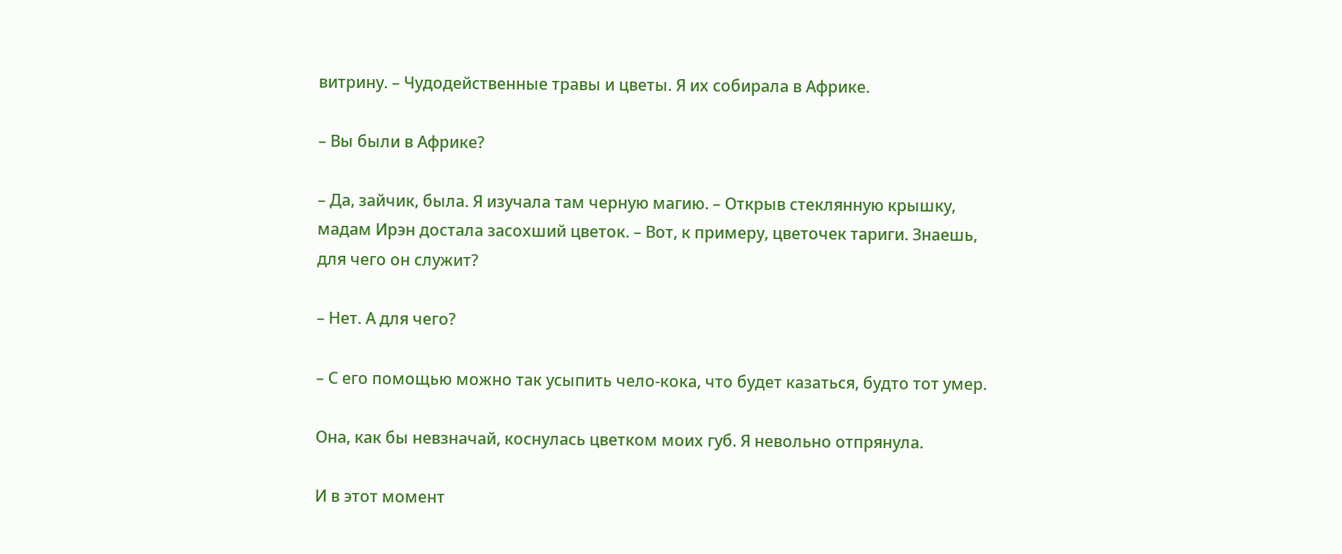витрину. – Чудодейственные травы и цветы. Я их собирала в Африке.

– Вы были в Африке?

– Да, зайчик, была. Я изучала там черную магию. – Открыв стеклянную крышку, мадам Ирэн достала засохший цветок. – Вот, к примеру, цветочек тариги. Знаешь, для чего он служит?

– Нет. А для чего?

– С его помощью можно так усыпить чело-кока, что будет казаться, будто тот умер.

Она, как бы невзначай, коснулась цветком моих губ. Я невольно отпрянула.

И в этот момент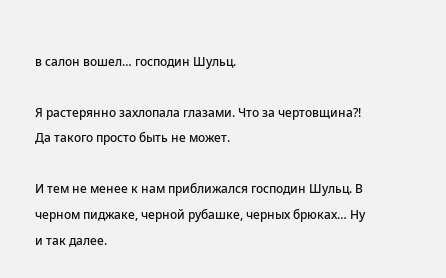в салон вошел… господин Шульц.

Я растерянно захлопала глазами. Что за чертовщина?! Да такого просто быть не может.

И тем не менее к нам приближался господин Шульц. В черном пиджаке, черной рубашке, черных брюках… Ну и так далее.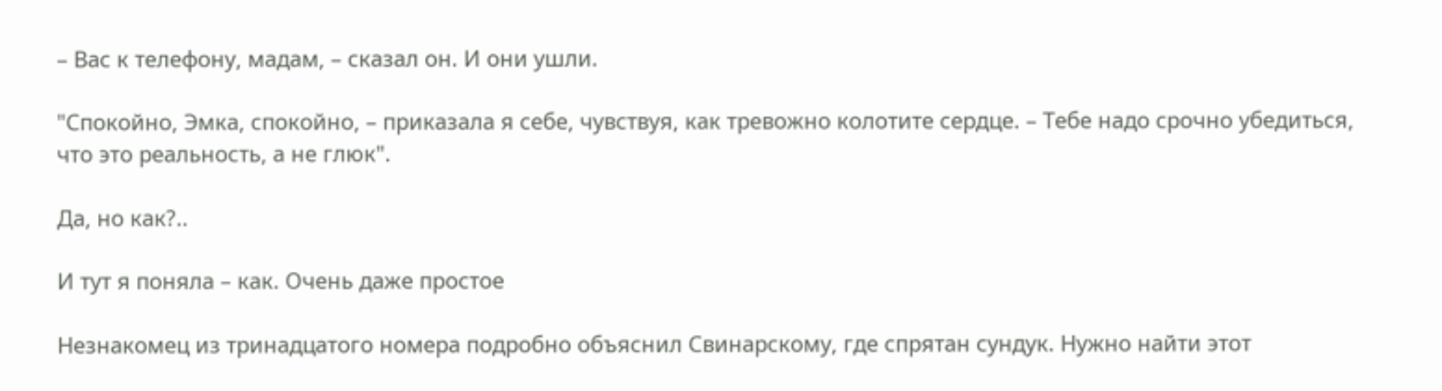– Вас к телефону, мадам, – сказал он. И они ушли.

"Спокойно, Эмка, спокойно, – приказала я себе, чувствуя, как тревожно колотите сердце. – Тебе надо срочно убедиться, что это реальность, а не глюк".

Да, но как?..

И тут я поняла – как. Очень даже простое

Незнакомец из тринадцатого номера подробно объяснил Свинарскому, где спрятан сундук. Нужно найти этот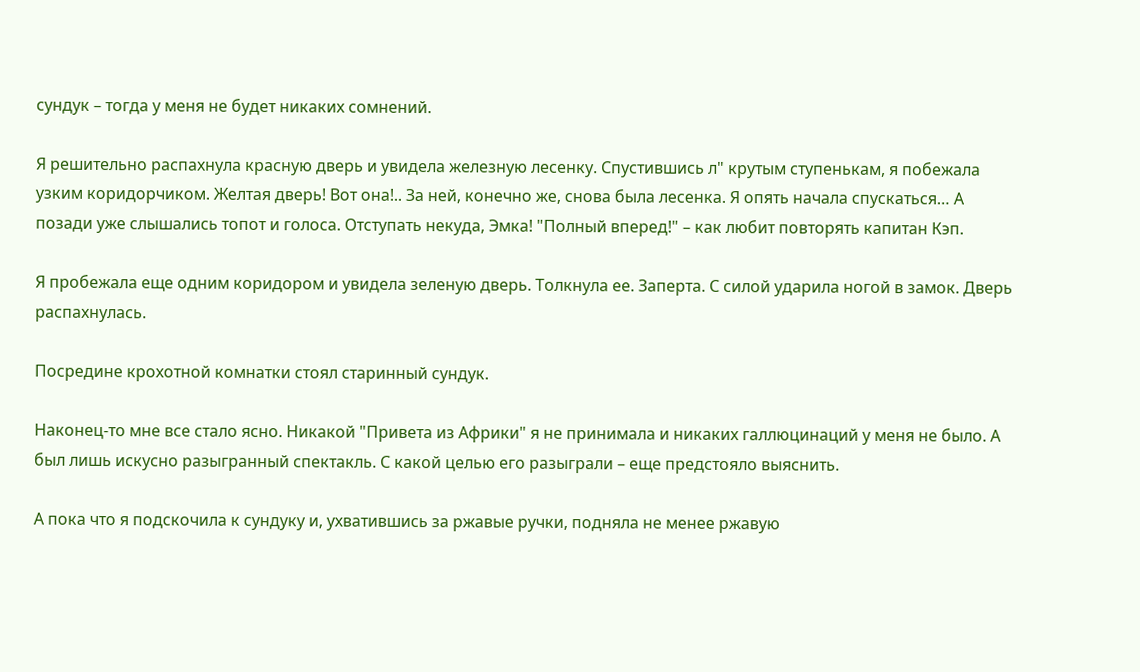сундук – тогда у меня не будет никаких сомнений.

Я решительно распахнула красную дверь и увидела железную лесенку. Спустившись л" крутым ступенькам, я побежала узким коридорчиком. Желтая дверь! Вот она!.. За ней, конечно же, снова была лесенка. Я опять начала спускаться… А позади уже слышались топот и голоса. Отступать некуда, Эмка! "Полный вперед!" – как любит повторять капитан Кэп.

Я пробежала еще одним коридором и увидела зеленую дверь. Толкнула ее. Заперта. С силой ударила ногой в замок. Дверь распахнулась.

Посредине крохотной комнатки стоял старинный сундук.

Наконец-то мне все стало ясно. Никакой "Привета из Африки" я не принимала и никаких галлюцинаций у меня не было. А был лишь искусно разыгранный спектакль. С какой целью его разыграли – еще предстояло выяснить.

А пока что я подскочила к сундуку и, ухватившись за ржавые ручки, подняла не менее ржавую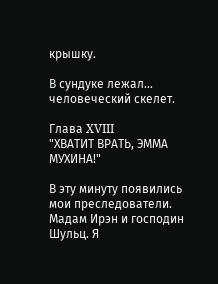крышку.

В сундуке лежал… человеческий скелет.

Глава XVIII
"ХВАТИТ ВРАТЬ, ЭММА МУХИНА!"

В эту минуту появились мои преследователи. Мадам Ирэн и господин Шульц. Я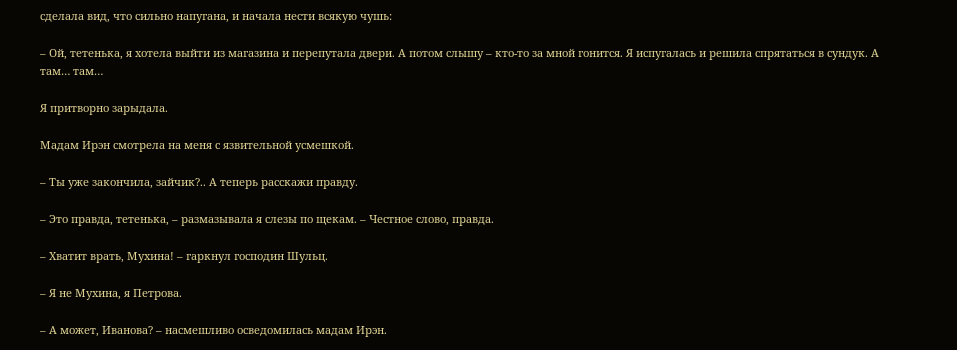сделала вид, что сильно напугана, и начала нести всякую чушь:

– Ой, тетенька, я хотела выйти из магазина и перепутала двери. А потом слышу – кто-то за мной гонится. Я испугалась и решила спрятаться в сундук. А там… там…

Я притворно зарыдала.

Мадам Ирэн смотрела на меня с язвительной усмешкой.

– Ты уже закончила, зайчик?.. А теперь расскажи правду.

– Это правда, тетенька, – размазывала я слезы по щекам. – Честное слово, правда.

– Хватит врать, Мухина! – гаркнул господин Шульц.

– Я не Мухина, я Петрова.

– А может, Иванова? – насмешливо осведомилась мадам Ирэн.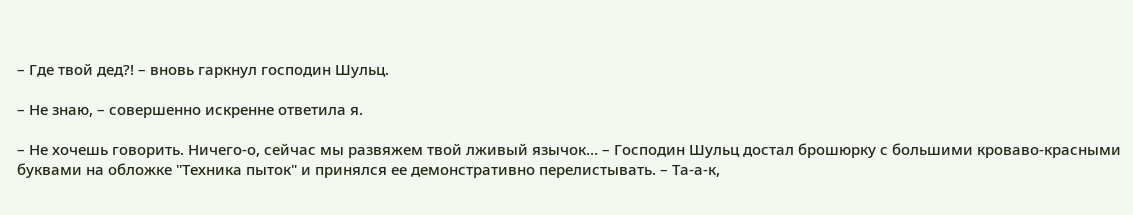– Где твой дед?! – вновь гаркнул господин Шульц.

– Не знаю, – совершенно искренне ответила я.

– Не хочешь говорить. Ничего-о, сейчас мы развяжем твой лживый язычок… – Господин Шульц достал брошюрку с большими кроваво-красными буквами на обложке "Техника пыток" и принялся ее демонстративно перелистывать. – Та-а-к,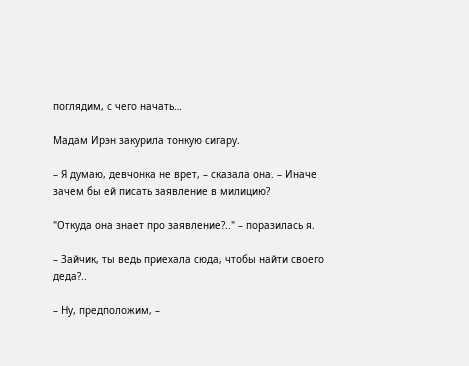поглядим, с чего начать…

Мадам Ирэн закурила тонкую сигару.

– Я думаю, девчонка не врет, – сказала она. – Иначе зачем бы ей писать заявление в милицию?

"Откуда она знает про заявление?.." – поразилась я.

– Зайчик, ты ведь приехала сюда, чтобы найти своего деда?..

– Ну, предположим, –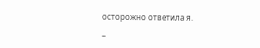осторожно ответила я.

–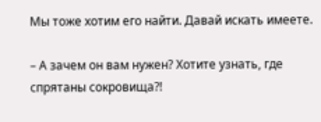Мы тоже хотим его найти. Давай искать имеете.

– А зачем он вам нужен? Хотите узнать, где спрятаны сокровища?!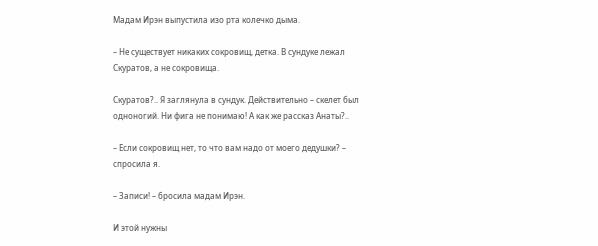Мадам Ирэн выпустила изо рта колечко дыма.

– Не существует никаких сокровищ, детка. В сундуке лежал Скуратов, а не сокровища.

Скуратов?.. Я заглянула в сундук. Действительно – скелет был одноногий. Ни фига не понимаю! А как же рассказ Анаты?..

– Если сокровищ нет, то что вам надо от моего дедушки? – спросила я.

– Записи! – бросила мадам Ирэн.

И этой нужны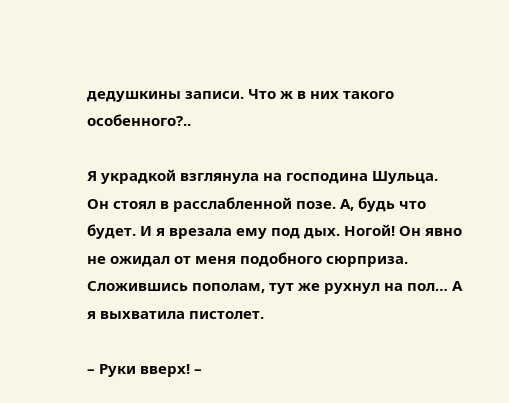дедушкины записи. Что ж в них такого особенного?..

Я украдкой взглянула на господина Шульца. Он стоял в расслабленной позе. А, будь что будет. И я врезала ему под дых. Ногой! Он явно не ожидал от меня подобного сюрприза. Сложившись пополам, тут же рухнул на пол… А я выхватила пистолет.

– Руки вверх! –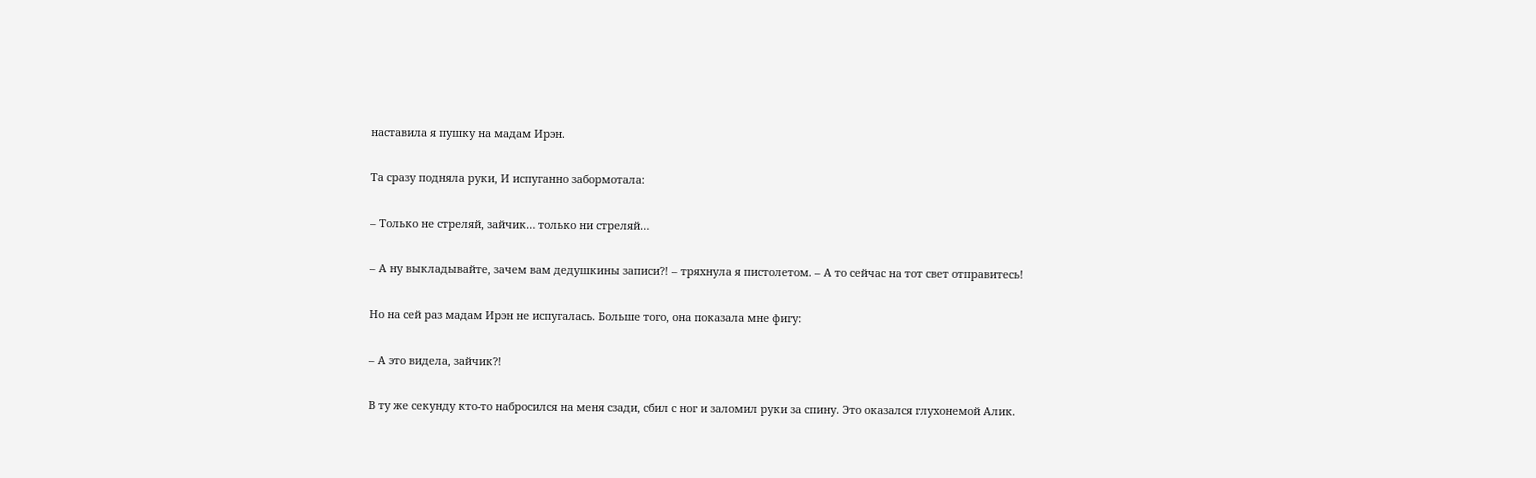наставила я пушку на мадам Ирэн.

Та сразу подняла руки, И испуганно забормотала:

– Только не стреляй, зайчик… только ни стреляй…

– А ну выкладывайте, зачем вам дедушкины записи?! – тряхнула я пистолетом. – А то сейчас на тот свет отправитесь!

Но на сей раз мадам Ирэн не испугалась. Больше того, она показала мне фигу:

– А это видела, зайчик?!

В ту же секунду кто-то набросился на меня сзади, сбил с ног и заломил руки за спину. Это оказался глухонемой Алик.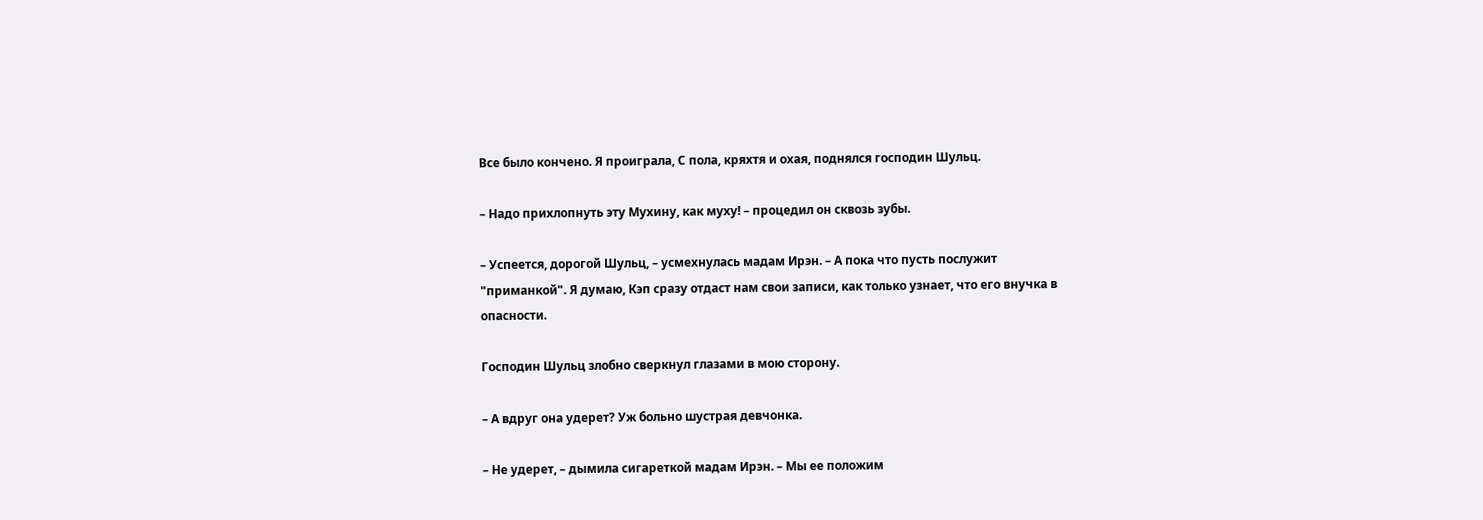Все было кончено. Я проиграла, С пола, кряхтя и охая, поднялся господин Шульц.

– Надо прихлопнуть эту Мухину, как муху! – процедил он сквозь зубы.

– Успеется, дорогой Шульц, – усмехнулась мадам Ирэн. – А пока что пусть послужит "приманкой". Я думаю, Кэп сразу отдаст нам свои записи, как только узнает, что его внучка в опасности.

Господин Шульц злобно сверкнул глазами в мою сторону.

– А вдруг она удерет? Уж больно шустрая девчонка.

– Не удерет, – дымила сигареткой мадам Ирэн. – Мы ее положим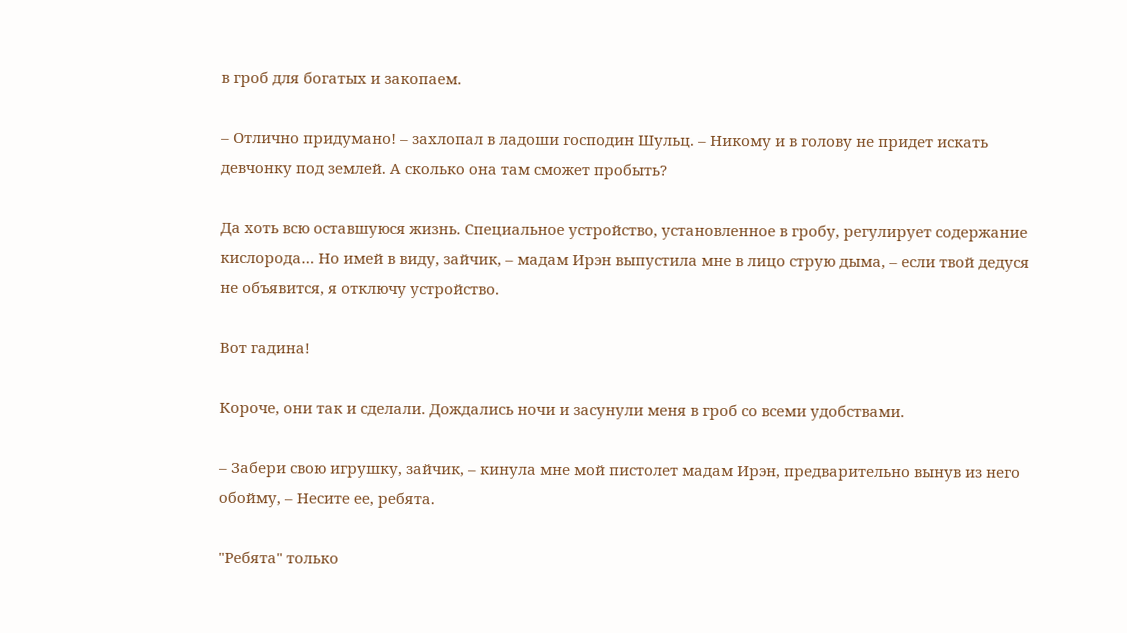в гроб для богатых и закопаем.

– Отлично придумано! – захлопал в ладоши господин Шульц. – Никому и в голову не придет искать девчонку под землей. А сколько она там сможет пробыть?

Да хоть всю оставшуюся жизнь. Специальное устройство, установленное в гробу, регулирует содержание кислорода… Но имей в виду, зайчик, – мадам Ирэн выпустила мне в лицо струю дыма, – если твой дедуся не объявится, я отключу устройство.

Вот гадина!

Короче, они так и сделали. Дождались ночи и засунули меня в гроб со всеми удобствами.

– Забери свою игрушку, зайчик, – кинула мне мой пистолет мадам Ирэн, предварительно вынув из него обойму, – Несите ее, ребята.

"Ребята" только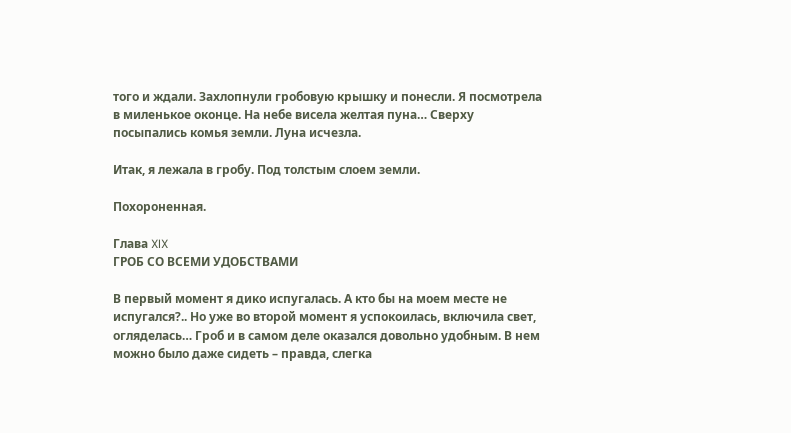того и ждали. Захлопнули гробовую крышку и понесли. Я посмотрела в миленькое оконце. На небе висела желтая пуна… Сверху посыпались комья земли. Луна исчезла.

Итак, я лежала в гробу. Под толстым слоем земли.

Похороненная.

Глава XIX
ГРОБ СО ВСЕМИ УДОБСТВАМИ

В первый момент я дико испугалась. А кто бы на моем месте не испугался?.. Но уже во второй момент я успокоилась, включила свет, огляделась… Гроб и в самом деле оказался довольно удобным. В нем можно было даже сидеть – правда, слегка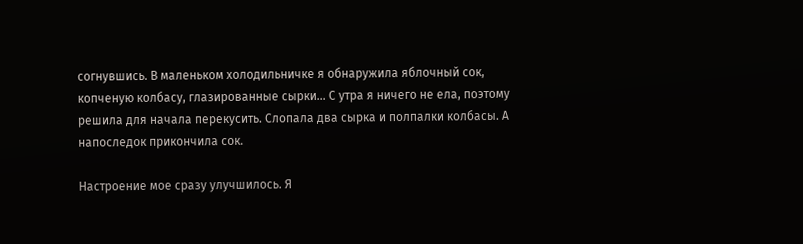согнувшись. В маленьком холодильничке я обнаружила яблочный сок, копченую колбасу, глазированные сырки… С утра я ничего не ела, поэтому решила для начала перекусить. Слопала два сырка и полпалки колбасы. А напоследок прикончила сок.

Настроение мое сразу улучшилось. Я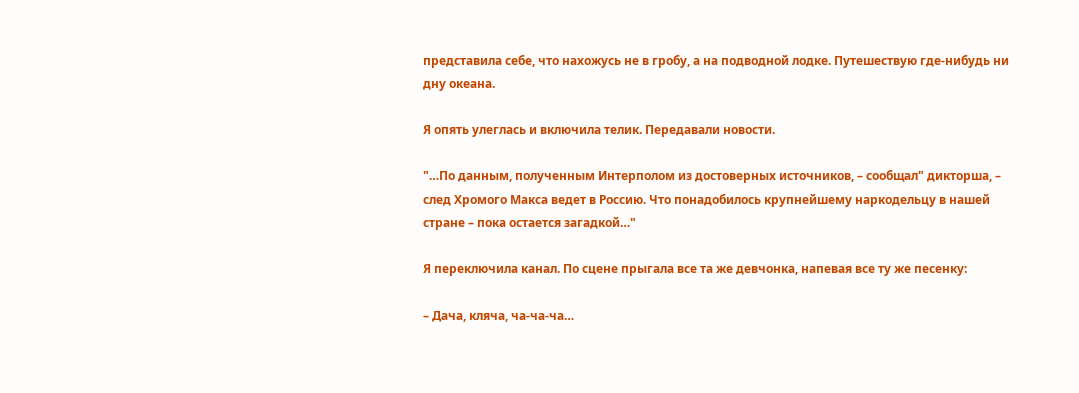представила себе, что нахожусь не в гробу, а на подводной лодке. Путешествую где-нибудь ни дну океана.

Я опять улеглась и включила телик. Передавали новости.

"…По данным, полученным Интерполом из достоверных источников, – сообщал" дикторша, – след Хромого Макса ведет в Россию. Что понадобилось крупнейшему наркодельцу в нашей стране – пока остается загадкой…"

Я переключила канал. По сцене прыгала все та же девчонка, напевая все ту же песенку:

– Дача, кляча, ча-ча-ча…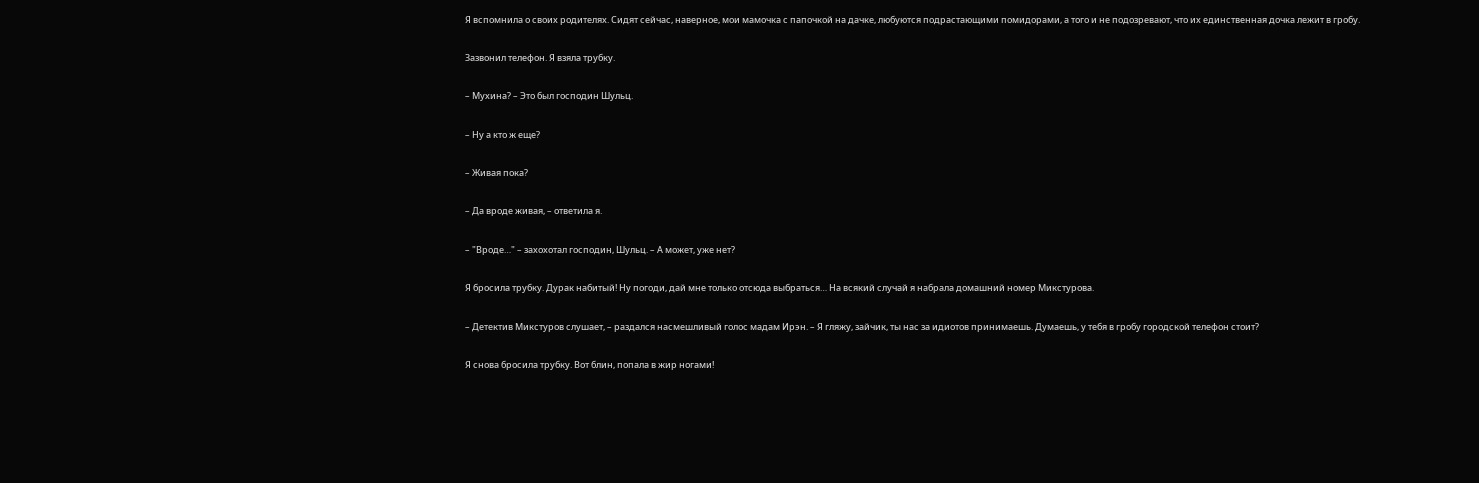Я вспомнила о своих родителях. Сидят сейчас, наверное, мои мамочка с папочкой на дачке, любуются подрастающими помидорами, а того и не подозревают, что их единственная дочка лежит в гробу.

Зазвонил телефон. Я взяла трубку.

– Мухина? – Это был господин Шульц.

– Ну а кто ж еще?

– Живая пока?

– Да вроде живая, – ответила я.

– "Вроде…" – захохотал господин, Шульц. – А может, уже нет?

Я бросила трубку. Дурак набитый! Ну погоди, дай мне только отсюда выбраться… На всякий случай я набрала домашний номер Микстурова.

– Детектив Микстуров слушает, – раздался насмешливый голос мадам Ирэн. – Я гляжу, зайчик, ты нас за идиотов принимаешь. Думаешь, у тебя в гробу городской телефон стоит?

Я снова бросила трубку. Вот блин, попала в жир ногами!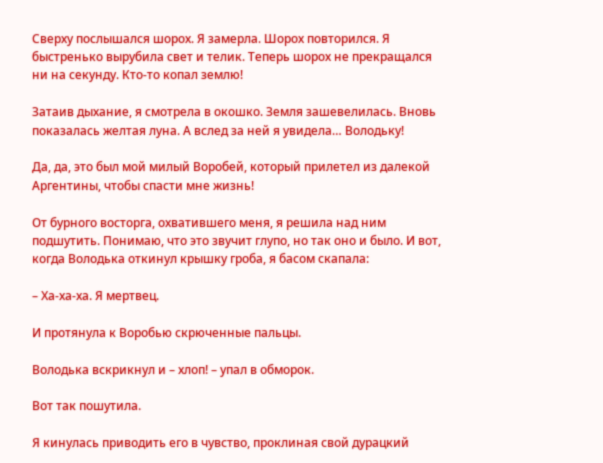Сверху послышался шорох. Я замерла. Шорох повторился. Я быстренько вырубила свет и телик. Теперь шорох не прекращался ни на секунду. Кто-то копал землю!

Затаив дыхание, я смотрела в окошко. Земля зашевелилась. Вновь показалась желтая луна. А вслед за ней я увидела… Володьку!

Да, да, это был мой милый Воробей, который прилетел из далекой Аргентины, чтобы спасти мне жизнь!

От бурного восторга, охватившего меня, я решила над ним подшутить. Понимаю, что это звучит глупо, но так оно и было. И вот, когда Володька откинул крышку гроба, я басом скапала:

– Ха-ха-ха. Я мертвец.

И протянула к Воробью скрюченные пальцы.

Володька вскрикнул и – хлоп! – упал в обморок.

Вот так пошутила.

Я кинулась приводить его в чувство, проклиная свой дурацкий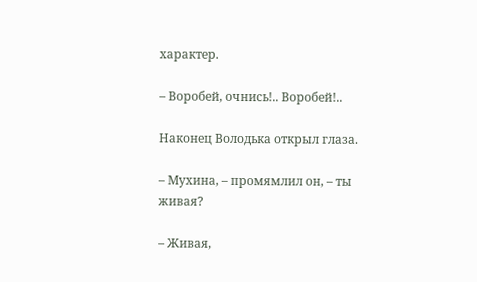характер.

– Воробей, очнись!.. Воробей!..

Наконец Володька открыл глаза.

– Мухина, – промямлил он, – ты живая?

– Живая,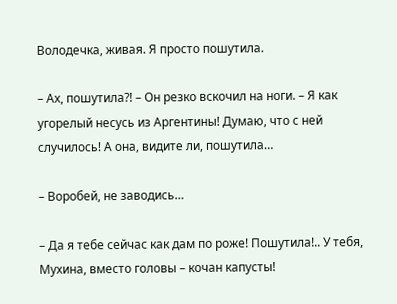Володечка, живая. Я просто пошутила.

– Ах, пошутила?! – Он резко вскочил на ноги. – Я как угорелый несусь из Аргентины! Думаю, что с ней случилось! А она, видите ли, пошутила…

– Воробей, не заводись…

– Да я тебе сейчас как дам по роже! Пошутила!.. У тебя, Мухина, вместо головы – кочан капусты!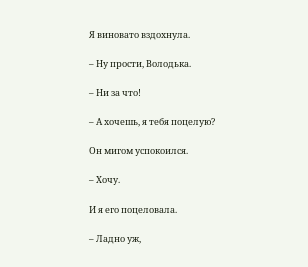Я виновато вздохнула.

– Ну прости, Володька.

– Ни за что!

– А хочешь, я тебя поцелую?

Он мигом успокоился.

– Хочу.

И я его поцеловала.

– Ладно уж,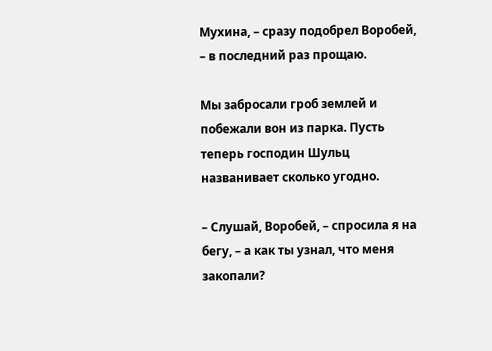Мухина, – сразу подобрел Воробей, – в последний раз прощаю.

Мы забросали гроб землей и побежали вон из парка. Пусть теперь господин Шульц названивает сколько угодно.

– Слушай, Воробей, – спросила я на бегу, – а как ты узнал, что меня закопали?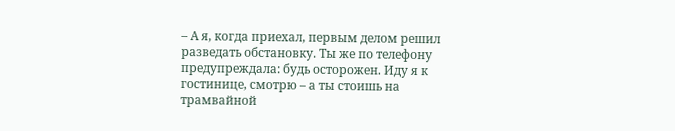– А я, когда приехал, первым делом решил разведать обстановку. Ты же по телефону предупреждала: будь осторожен. Иду я к гостинице, смотрю – а ты стоишь на трамвайной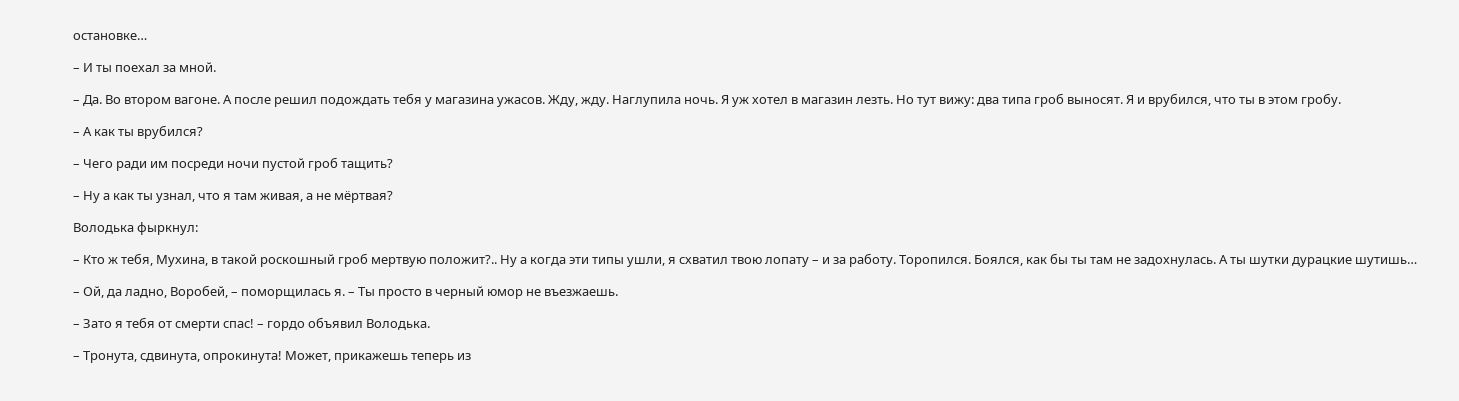остановке…

– И ты поехал за мной.

– Да. Во втором вагоне. А после решил подождать тебя у магазина ужасов. Жду, жду. Наглупила ночь. Я уж хотел в магазин лезть. Но тут вижу: два типа гроб выносят. Я и врубился, что ты в этом гробу.

– А как ты врубился?

– Чего ради им посреди ночи пустой гроб тащить?

– Ну а как ты узнал, что я там живая, а не мёртвая?

Володька фыркнул:

– Кто ж тебя, Мухина, в такой роскошный гроб мертвую положит?.. Ну а когда эти типы ушли, я схватил твою лопату – и за работу. Торопился. Боялся, как бы ты там не задохнулась. А ты шутки дурацкие шутишь…

– Ой, да ладно, Воробей, – поморщилась я. – Ты просто в черный юмор не въезжаешь.

– Зато я тебя от смерти спас! – гордо объявил Володька.

– Тронута, сдвинута, опрокинута! Может, прикажешь теперь из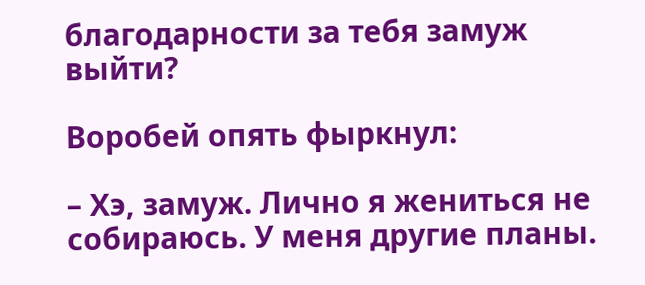благодарности за тебя замуж выйти?

Воробей опять фыркнул:

– Хэ, замуж. Лично я жениться не собираюсь. У меня другие планы.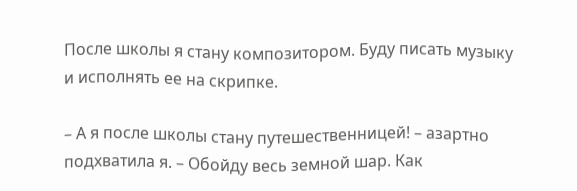После школы я стану композитором. Буду писать музыку и исполнять ее на скрипке.

– А я после школы стану путешественницей! – азартно подхватила я. – Обойду весь земной шар. Как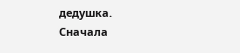дедушка. Сначала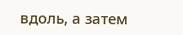вдоль, а затем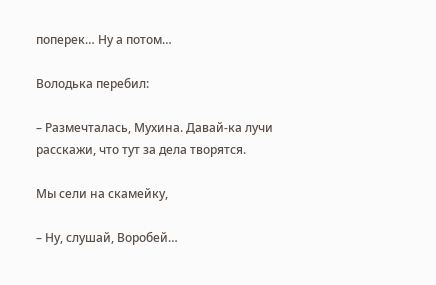поперек… Ну а потом…

Володька перебил:

– Размечталась, Мухина. Давай-ка лучи расскажи, что тут за дела творятся.

Мы сели на скамейку,

– Ну, слушай, Воробей…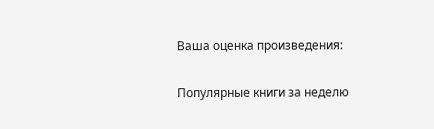Ваша оценка произведения:

Популярные книги за неделю